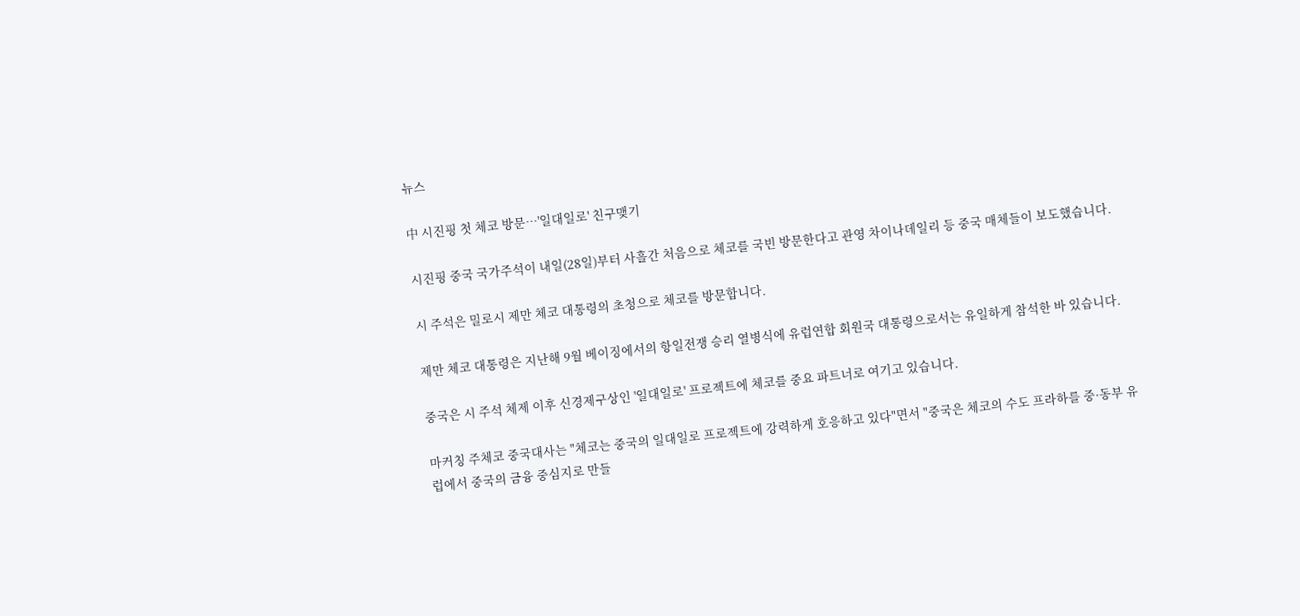뉴스

中 시진핑 첫 체코 방문…'일대일로' 친구맺기

시진핑 중국 국가주석이 내일(28일)부터 사흘간 처음으로 체코를 국빈 방문한다고 관영 차이나데일리 등 중국 매체들이 보도했습니다.

시 주석은 밀로시 제만 체코 대통령의 초청으로 체코를 방문합니다.

제만 체코 대통령은 지난해 9월 베이징에서의 항일전쟁 승리 열병식에 유럽연합 회원국 대통령으로서는 유일하게 참석한 바 있습니다.

중국은 시 주석 체제 이후 신경제구상인 '일대일로' 프로젝트에 체코를 중요 파트너로 여기고 있습니다.

마커칭 주체코 중국대사는 "체코는 중국의 일대일로 프로젝트에 강력하게 호응하고 있다"면서 "중국은 체코의 수도 프라하를 중·동부 유럽에서 중국의 금융 중심지로 만들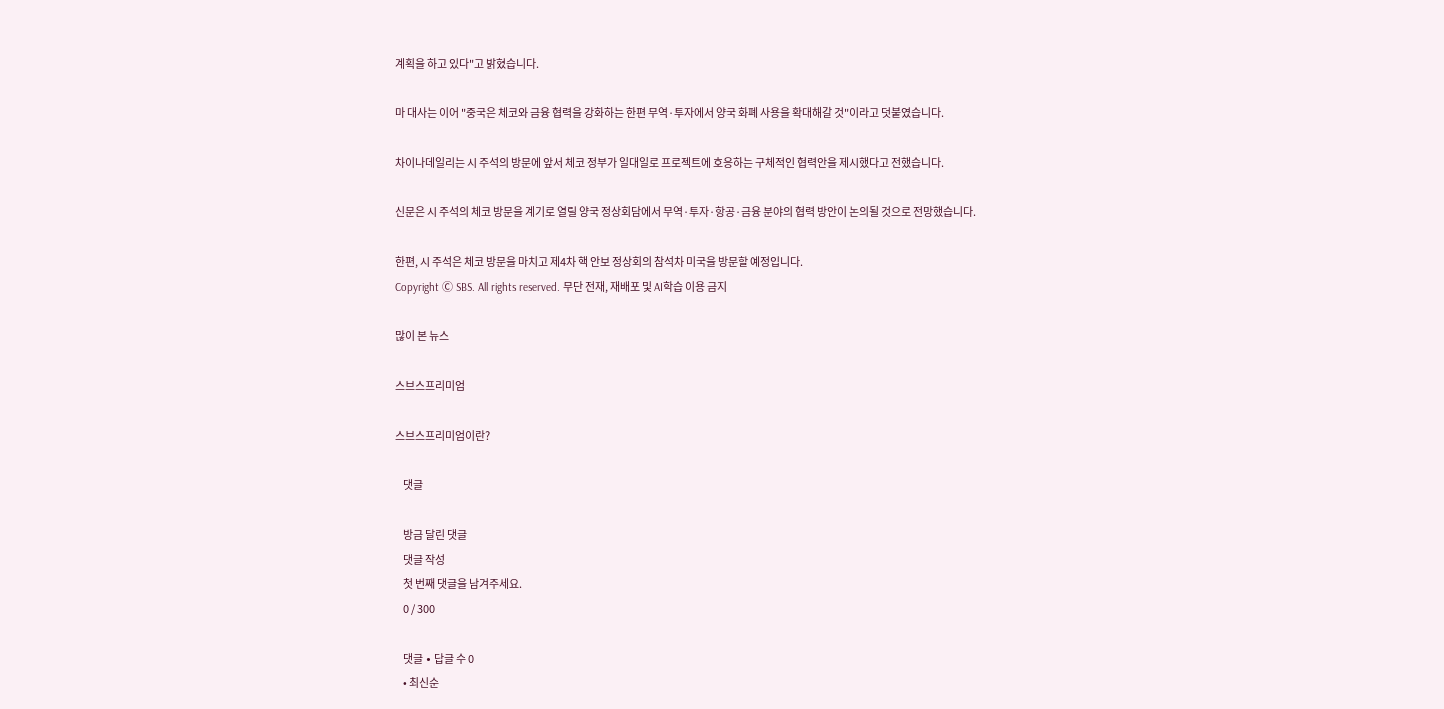계획을 하고 있다"고 밝혔습니다.

마 대사는 이어 "중국은 체코와 금융 협력을 강화하는 한편 무역·투자에서 양국 화폐 사용을 확대해갈 것"이라고 덧붙였습니다.

차이나데일리는 시 주석의 방문에 앞서 체코 정부가 일대일로 프로젝트에 호응하는 구체적인 협력안을 제시했다고 전했습니다.

신문은 시 주석의 체코 방문을 계기로 열릴 양국 정상회담에서 무역·투자·항공·금융 분야의 협력 방안이 논의될 것으로 전망했습니다.

한편, 시 주석은 체코 방문을 마치고 제4차 핵 안보 정상회의 참석차 미국을 방문할 예정입니다.
Copyright Ⓒ SBS. All rights reserved. 무단 전재, 재배포 및 AI학습 이용 금지

많이 본 뉴스

스브스프리미엄

스브스프리미엄이란?

    댓글

    방금 달린 댓글
    댓글 작성
    첫 번째 댓글을 남겨주세요.
    0 / 300

    댓글 ∙ 답글 수 0
    • 최신순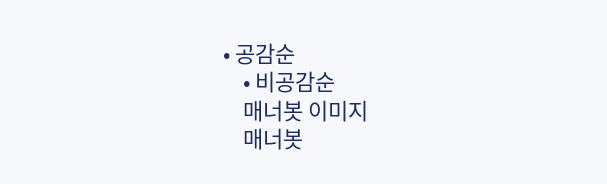• 공감순
    • 비공감순
    매너봇 이미지
    매너봇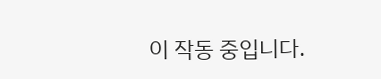이 작동 중입니다.